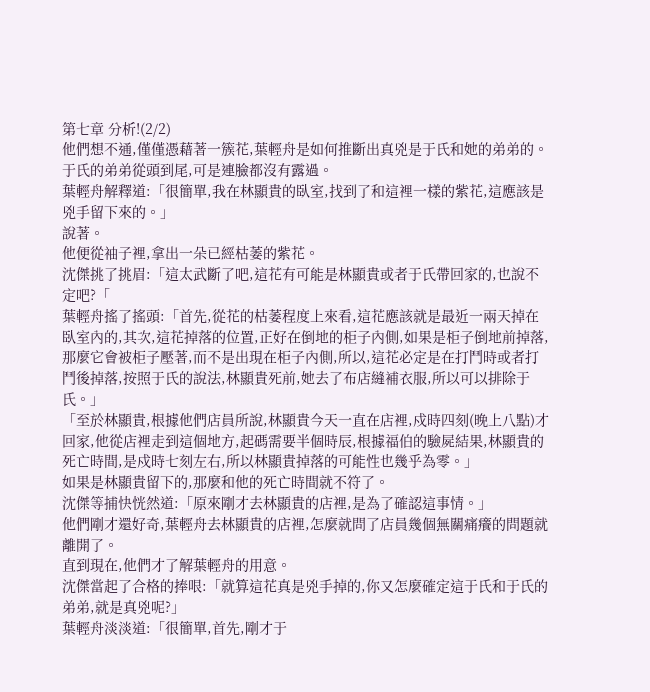第七章 分析!(2/2)
他們想不通,僅僅憑藉著一簇花,葉輕舟是如何推斷出真兇是于氏和她的弟弟的。
于氏的弟弟從頭到尾,可是連臉都沒有露過。
葉輕舟解釋道:「很簡單,我在林顯貴的臥室,找到了和這裡一樣的紫花,這應該是兇手留下來的。」
說著。
他便從袖子裡,拿出一朵已經枯萎的紫花。
沈傑挑了挑眉:「這太武斷了吧,這花有可能是林顯貴或者于氏帶回家的,也說不定吧?「
葉輕舟搖了搖頭:「首先,從花的枯萎程度上來看,這花應該就是最近一兩天掉在臥室內的,其次,這花掉落的位置,正好在倒地的柜子內側,如果是柜子倒地前掉落,那麼它會被柜子壓著,而不是出現在柜子內側,所以,這花必定是在打鬥時或者打鬥後掉落,按照于氏的說法,林顯貴死前,她去了布店縫補衣服,所以可以排除于氏。」
「至於林顯貴,根據他們店員所說,林顯貴今天一直在店裡,戍時四刻(晚上八點)才回家,他從店裡走到這個地方,起碼需要半個時辰,根據福伯的驗屍結果,林顯貴的死亡時間,是戍時七刻左右,所以林顯貴掉落的可能性也幾乎為零。」
如果是林顯貴留下的,那麼和他的死亡時間就不符了。
沈傑等捕快恍然道:「原來剛才去林顯貴的店裡,是為了確認這事情。」
他們剛才還好奇,葉輕舟去林顯貴的店裡,怎麼就問了店員幾個無關痛癢的問題就離開了。
直到現在,他們才了解葉輕舟的用意。
沈傑當起了合格的捧哏:「就算這花真是兇手掉的,你又怎麼確定這于氏和于氏的弟弟,就是真兇呢?」
葉輕舟淡淡道:「很簡單,首先,剛才于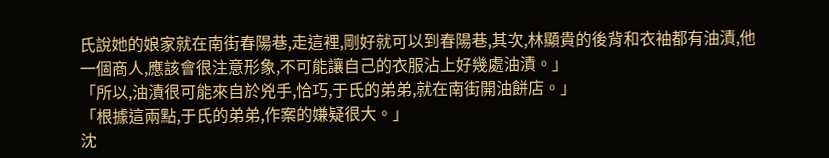氏說她的娘家就在南街春陽巷,走這裡,剛好就可以到春陽巷,其次,林顯貴的後背和衣袖都有油漬,他一個商人,應該會很注意形象,不可能讓自己的衣服沾上好幾處油漬。」
「所以,油漬很可能來自於兇手,恰巧,于氏的弟弟,就在南街開油餅店。」
「根據這兩點,于氏的弟弟,作案的嫌疑很大。」
沈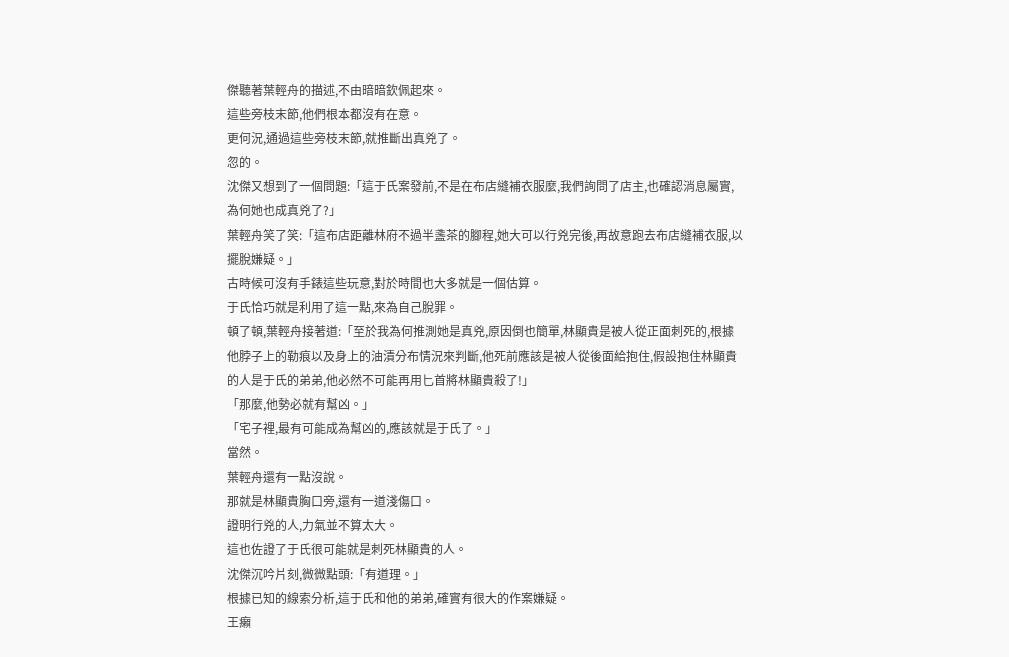傑聽著葉輕舟的描述,不由暗暗欽佩起來。
這些旁枝末節,他們根本都沒有在意。
更何況,通過這些旁枝末節,就推斷出真兇了。
忽的。
沈傑又想到了一個問題:「這于氏案發前,不是在布店縫補衣服麼,我們詢問了店主,也確認消息屬實,為何她也成真兇了?」
葉輕舟笑了笑:「這布店距離林府不過半盞茶的腳程,她大可以行兇完後,再故意跑去布店縫補衣服,以擺脫嫌疑。」
古時候可沒有手錶這些玩意,對於時間也大多就是一個估算。
于氏恰巧就是利用了這一點,來為自己脫罪。
頓了頓,葉輕舟接著道:「至於我為何推測她是真兇,原因倒也簡單,林顯貴是被人從正面刺死的,根據他脖子上的勒痕以及身上的油漬分布情況來判斷,他死前應該是被人從後面給抱住,假設抱住林顯貴的人是于氏的弟弟,他必然不可能再用匕首將林顯貴殺了!」
「那麼,他勢必就有幫凶。」
「宅子裡,最有可能成為幫凶的,應該就是于氏了。」
當然。
葉輕舟還有一點沒說。
那就是林顯貴胸口旁,還有一道淺傷口。
證明行兇的人,力氣並不算太大。
這也佐證了于氏很可能就是刺死林顯貴的人。
沈傑沉吟片刻,微微點頭:「有道理。」
根據已知的線索分析,這于氏和他的弟弟,確實有很大的作案嫌疑。
王癩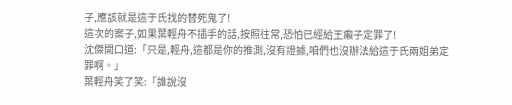子,應該就是這于氏找的替死鬼了!
這次的案子,如果葉輕舟不插手的話,按照往常,恐怕已經給王癩子定罪了!
沈傑開口道:「只是,輕舟,這都是你的推測,沒有證據,咱們也沒辦法給這于氏兩姐弟定罪啊。」
葉輕舟笑了笑:「誰說沒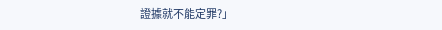證據就不能定罪?」